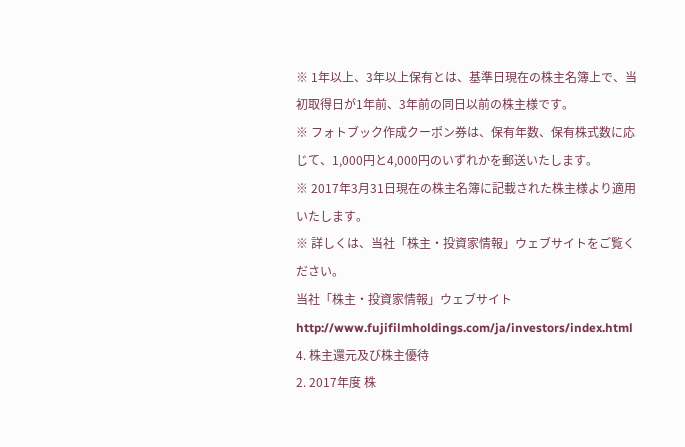※ 1年以上、3年以上保有とは、基準日現在の株主名簿上で、当初取得日が1年前、3年前の同日以前の株主様です。
※ フォトブック作成クーポン券は、保有年数、保有株式数に応じて、1,000円と4,000円のいずれかを郵送いたします。
※ 2017年3月31日現在の株主名簿に記載された株主様より適用いたします。
※ 詳しくは、当社「株主・投資家情報」ウェブサイトをご覧ください。
当社「株主・投資家情報」ウェブサイト
http://www.fujifilmholdings.com/ja/investors/index.html
4. 株主還元及び株主優待
2. 2017年度 株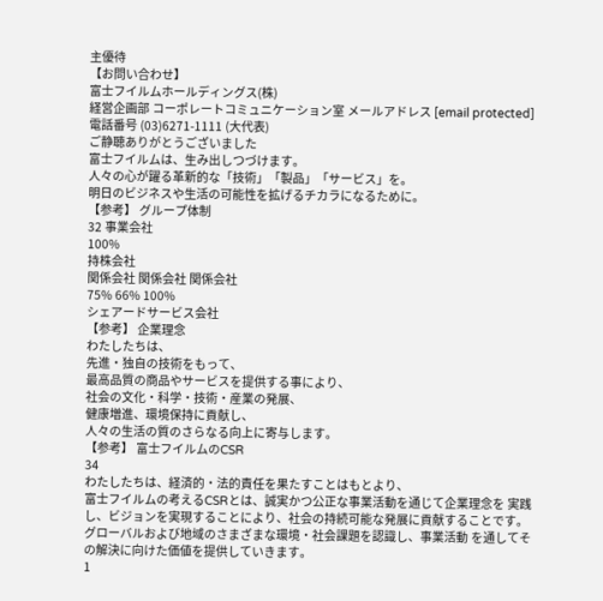主優待
【お問い合わせ】
富士フイルムホールディングス(株)
経営企画部 コーポレートコミュニケーション室 メールアドレス [email protected] 電話番号 (03)6271-1111 (大代表)
ご静聴ありがとうございました
富士フイルムは、生み出しつづけます。
人々の心が躍る革新的な「技術」「製品」「サービス」を。
明日のビジネスや生活の可能性を拡げるチカラになるために。
【参考】 グループ体制
32 事業会社
100%
持株会社
関係会社 関係会社 関係会社
75% 66% 100%
シェアードサービス会社
【参考】 企業理念
わたしたちは、
先進・独自の技術をもって、
最高品質の商品やサービスを提供する事により、
社会の文化・科学・技術・産業の発展、
健康増進、環境保持に貢献し、
人々の生活の質のさらなる向上に寄与します。
【参考】 富士フイルムのCSR
34
わたしたちは、経済的・法的責任を果たすことはもとより、
富士フイルムの考えるCSRとは、誠実かつ公正な事業活動を通じて企業理念を 実践し、ビジョンを実現することにより、社会の持続可能な発展に貢献することです。
グローバルおよび地域のさまざまな環境・社会課題を認識し、事業活動 を通してその解決に向けた価値を提供していきます。
1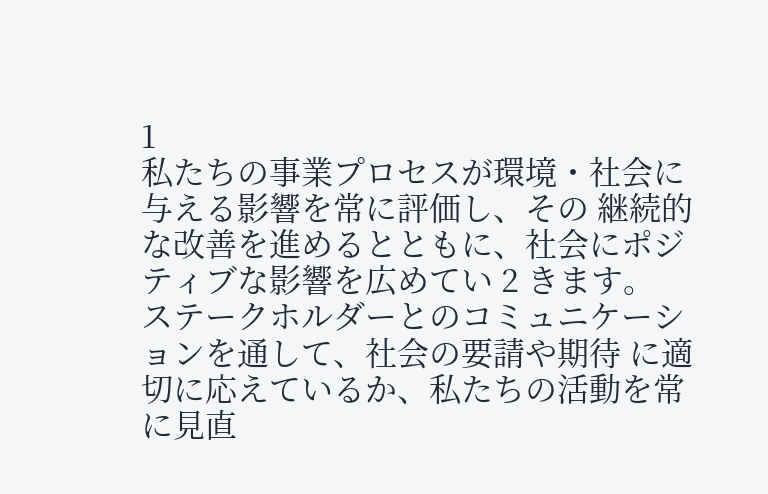1
私たちの事業プロセスが環境・社会に与える影響を常に評価し、その 継続的な改善を進めるとともに、社会にポジティブな影響を広めてい 2 きます。
ステークホルダーとのコミュニケーションを通して、社会の要請や期待 に適切に応えているか、私たちの活動を常に見直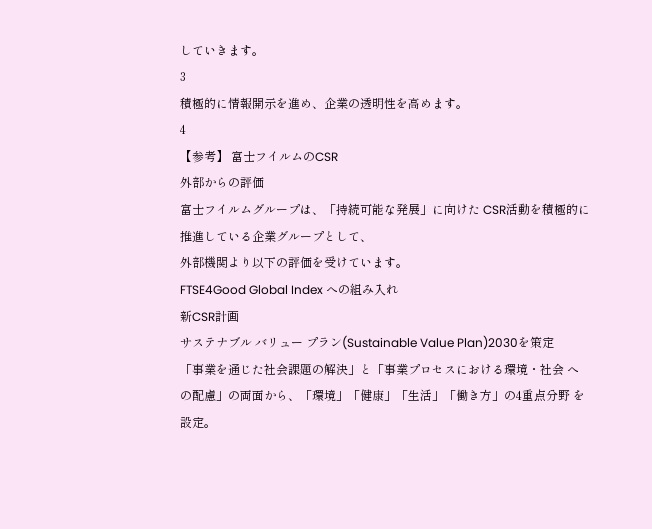していきます。
3
積極的に情報開示を進め、企業の透明性を高めます。
4
【参考】 富士フイルムのCSR
外部からの評価
富士フイルムグループは、「持続可能な発展」に向けた CSR活動を積極的に推進している企業グループとして、
外部機関より以下の評価を受けています。
FTSE4Good Global Index への組み入れ
新CSR計画
サステナブル バリュー プラン(Sustainable Value Plan)2030を策定
「事業を通じた社会課題の解決」と「事業プロセスにおける環境・社会 への配慮」の両面から、「環境」「健康」「生活」「働き方」の4重点分野 を設定。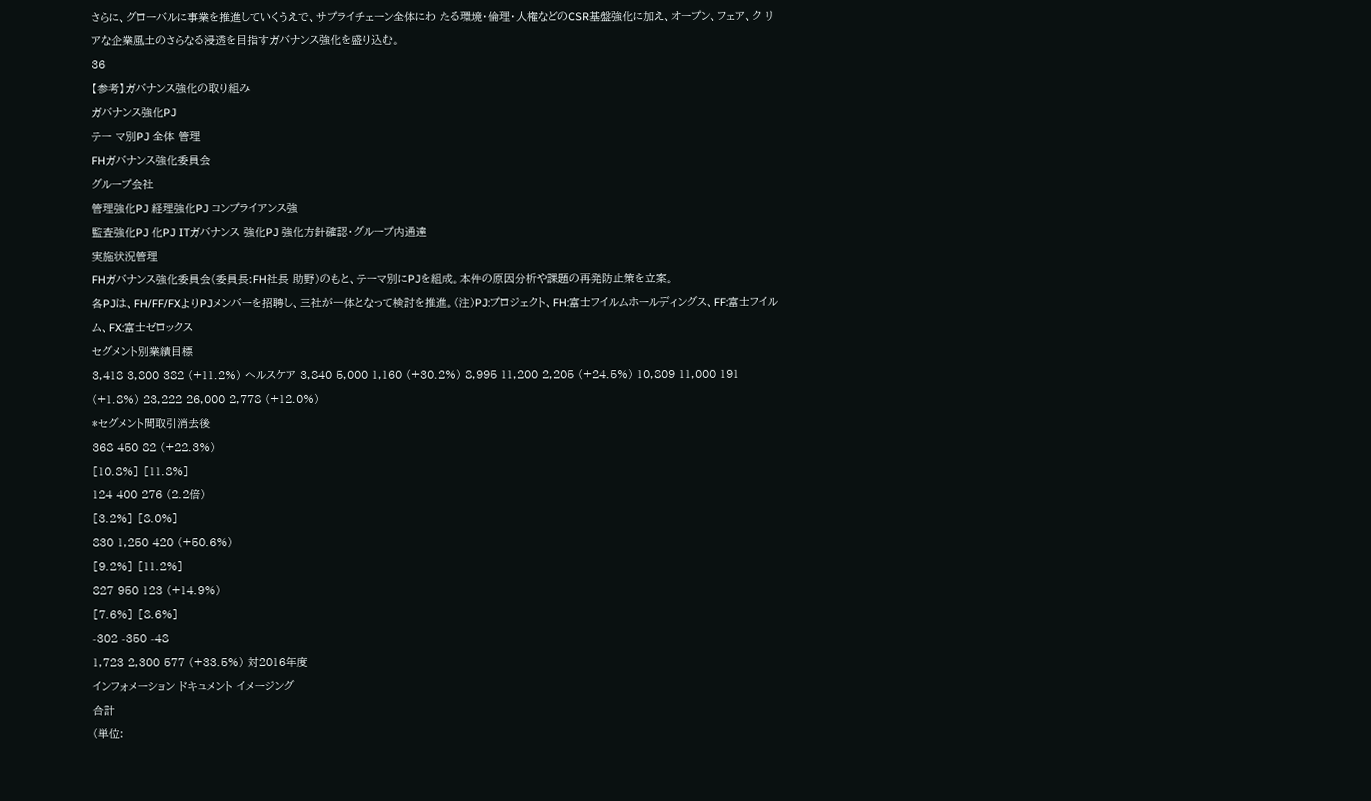さらに、グローバルに事業を推進していくうえで、サプライチェーン全体にわ たる環境・倫理・人権などのCSR基盤強化に加え、オープン、フェア、ク リアな企業風土のさらなる浸透を目指すガバナンス強化を盛り込む。
36
【参考】ガバナンス強化の取り組み
ガバナンス強化PJ
テー マ別PJ 全体 管理
FHガバナンス強化委員会
グループ会社
管理強化PJ 経理強化PJ コンプライアンス強
監査強化PJ 化PJ ITガバナンス 強化PJ 強化方針確認・グループ内通達
実施状況管理
FHガバナンス強化委員会(委員長:FH社長 助野)のもと、テーマ別にPJを組成。本件の原因分析や課題の再発防止策を立案。
各PJは、FH/FF/FXよりPJメンバーを招聘し、三社が一体となって検討を推進。(注)PJ:プロジェクト、FH:富士フイルムホールディングス、FF:富士フイルム、FX:富士ゼロックス
セグメント別業績目標
3,418 3,800 382 (+11.2%) ヘルスケア 3,840 5,000 1,160 (+30.2%) 8,995 11,200 2,205 (+24.5%) 10,809 11,000 191 (+1.8%) 23,222 26,000 2,778 (+12.0%)
*セグメント間取引消去後
368 450 82 (+22.3%)
[10.8%] [11.8%]
124 400 276 (2.2倍)
[3.2%] [8.0%]
830 1,250 420 (+50.6%)
[9.2%] [11.2%]
827 950 123 (+14.9%)
[7.6%] [8.6%]
-302 -350 -48
1,723 2,300 577 (+33.5%) 対2016年度
インフォメーション ドキュメント イメージング
合計
(単位: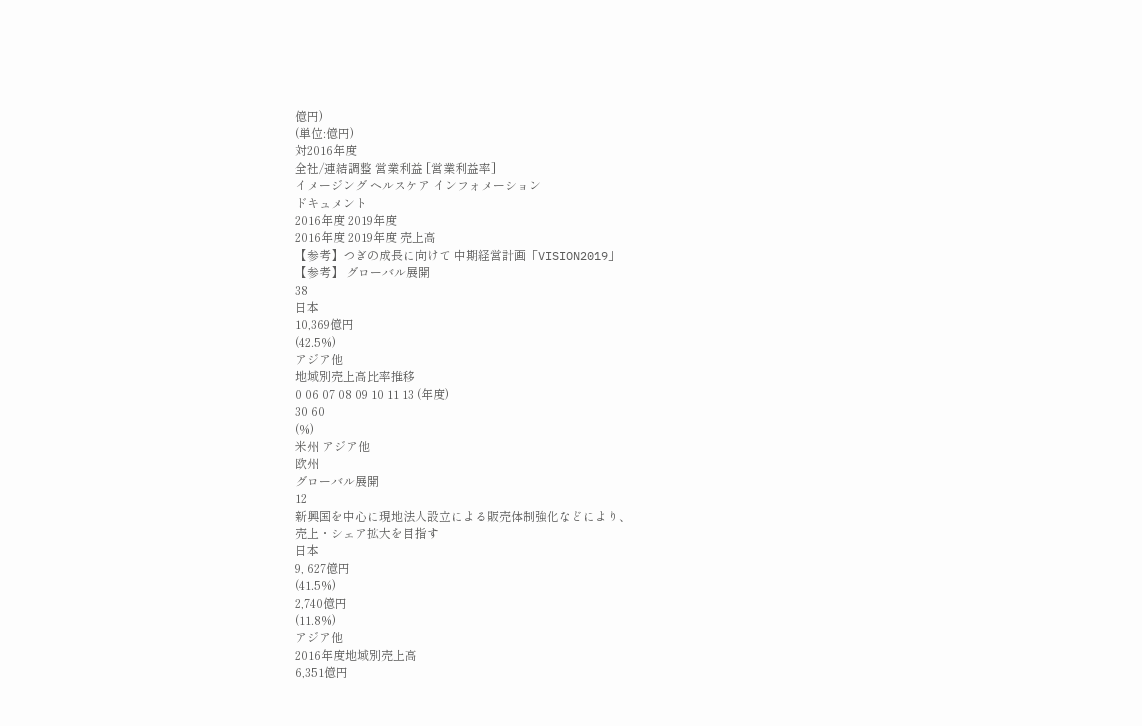億円)
(単位:億円)
対2016年度
全社/連結調整 営業利益 [営業利益率]
イメージング ヘルスケア インフォメーション
ドキュメント
2016年度 2019年度
2016年度 2019年度 売上高
【参考】つぎの成長に向けて 中期経営計画「VISION2019」
【参考】 グローバル展開
38
日本
10,369億円
(42.5%)
アジア他
地域別売上高比率推移
0 06 07 08 09 10 11 13 (年度)
30 60
(%)
米州 アジア他
欧州
グローバル展開
12
新興国を中心に現地法人設立による販売体制強化などにより、
売上・シェア拡大を目指す
日本
9, 627億円
(41.5%)
2,740億円
(11.8%)
アジア他
2016年度地域別売上高
6,351億円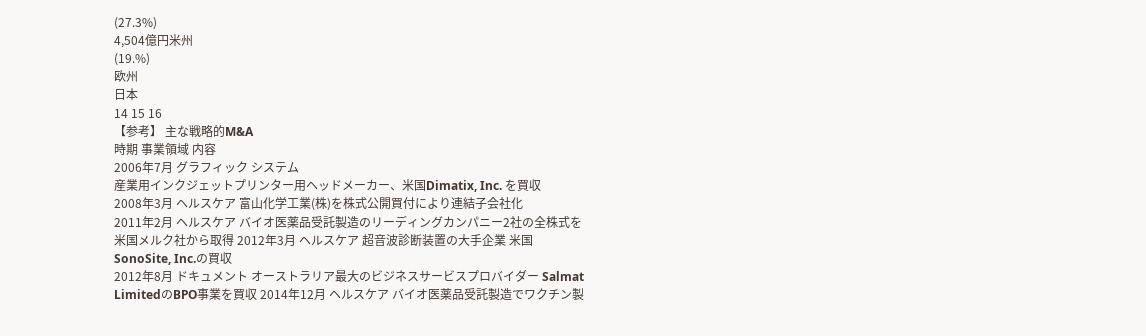(27.3%)
4,504億円米州
(19.%)
欧州
日本
14 15 16
【参考】 主な戦略的M&A
時期 事業領域 内容
2006年7月 グラフィック システム
産業用インクジェットプリンター用ヘッドメーカー、米国Dimatix, Inc. を買収
2008年3月 ヘルスケア 富山化学工業(株)を株式公開買付により連結子会社化
2011年2月 ヘルスケア バイオ医薬品受託製造のリーディングカンパニー2社の全株式を米国メルク社から取得 2012年3月 ヘルスケア 超音波診断装置の大手企業 米国 SonoSite, Inc.の買収
2012年8月 ドキュメント オーストラリア最大のビジネスサービスプロバイダー Salmat LimitedのBPO事業を買収 2014年12月 ヘルスケア バイオ医薬品受託製造でワクチン製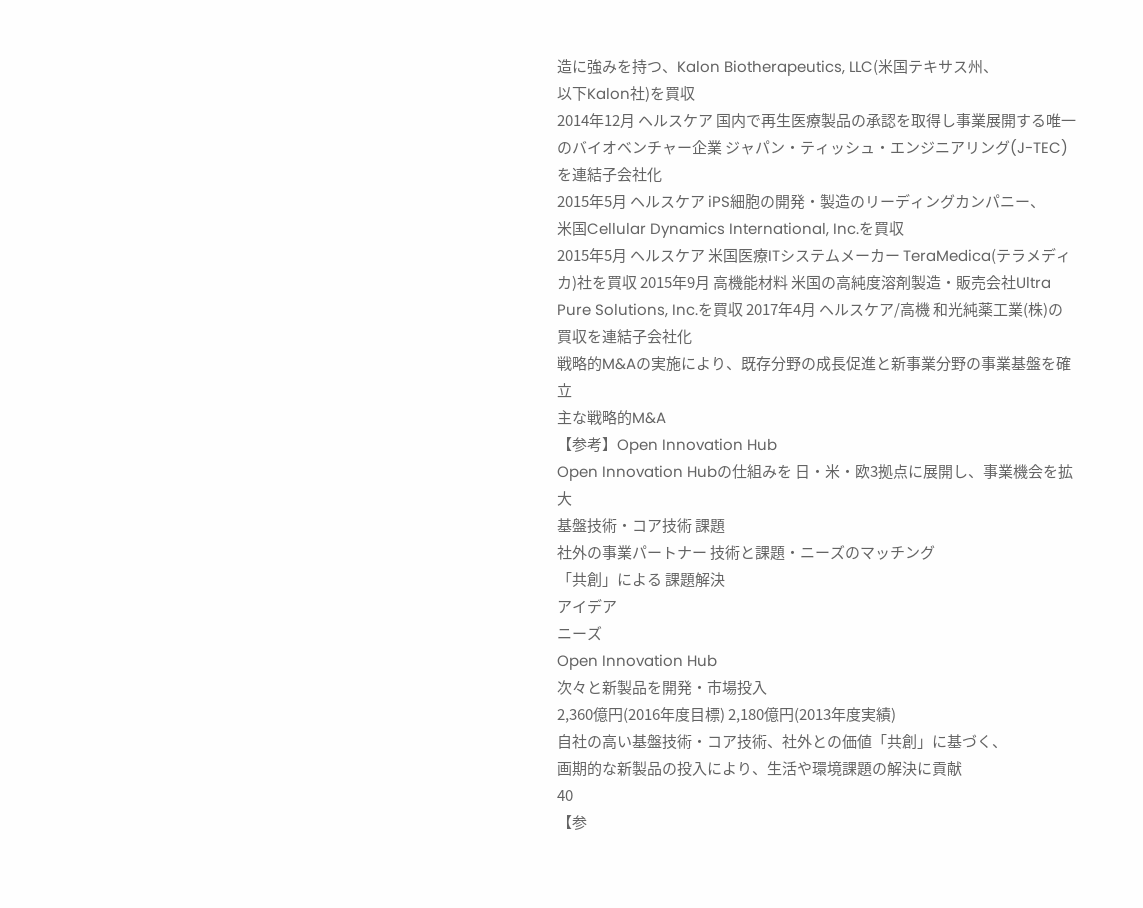造に強みを持つ、Kalon Biotherapeutics, LLC(米国テキサス州、
以下Kalon社)を買収
2014年12月 ヘルスケア 国内で再生医療製品の承認を取得し事業展開する唯一のバイオベンチャー企業 ジャパン・ティッシュ・エンジニアリング(J-TEC)を連結子会社化
2015年5月 ヘルスケア iPS細胞の開発・製造のリーディングカンパニー、
米国Cellular Dynamics International, Inc.を買収
2015年5月 ヘルスケア 米国医療ITシステムメーカー TeraMedica(テラメディカ)社を買収 2015年9月 高機能材料 米国の高純度溶剤製造・販売会社Ultra Pure Solutions, Inc.を買収 2017年4月 ヘルスケア/高機 和光純薬工業(株)の買収を連結子会社化
戦略的M&Aの実施により、既存分野の成長促進と新事業分野の事業基盤を確立
主な戦略的M&A
【参考】Open Innovation Hub
Open Innovation Hubの仕組みを 日・米・欧3拠点に展開し、事業機会を拡大
基盤技術・コア技術 課題
社外の事業パートナー 技術と課題・ニーズのマッチング
「共創」による 課題解決
アイデア
ニーズ
Open Innovation Hub
次々と新製品を開発・市場投入
2,360億円(2016年度目標) 2,180億円(2013年度実績)
自社の高い基盤技術・コア技術、社外との価値「共創」に基づく、
画期的な新製品の投入により、生活や環境課題の解決に貢献
40
【参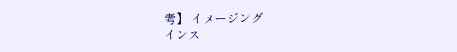考】 イメージング
インス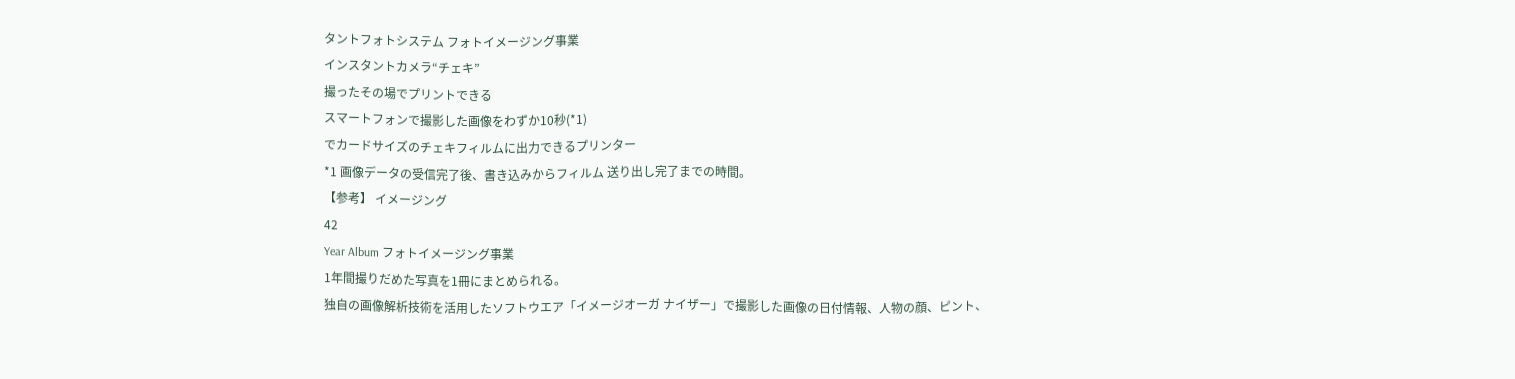タントフォトシステム フォトイメージング事業
インスタントカメラ“チェキ”
撮ったその場でプリントできる
スマートフォンで撮影した画像をわずか10秒(*1)
でカードサイズのチェキフィルムに出力できるプリンター
*1 画像データの受信完了後、書き込みからフィルム 送り出し完了までの時間。
【参考】 イメージング
42
Year Album フォトイメージング事業
1年間撮りだめた写真を1冊にまとめられる。
独自の画像解析技術を活用したソフトウエア「イメージオーガ ナイザー」で撮影した画像の日付情報、人物の顔、ピント、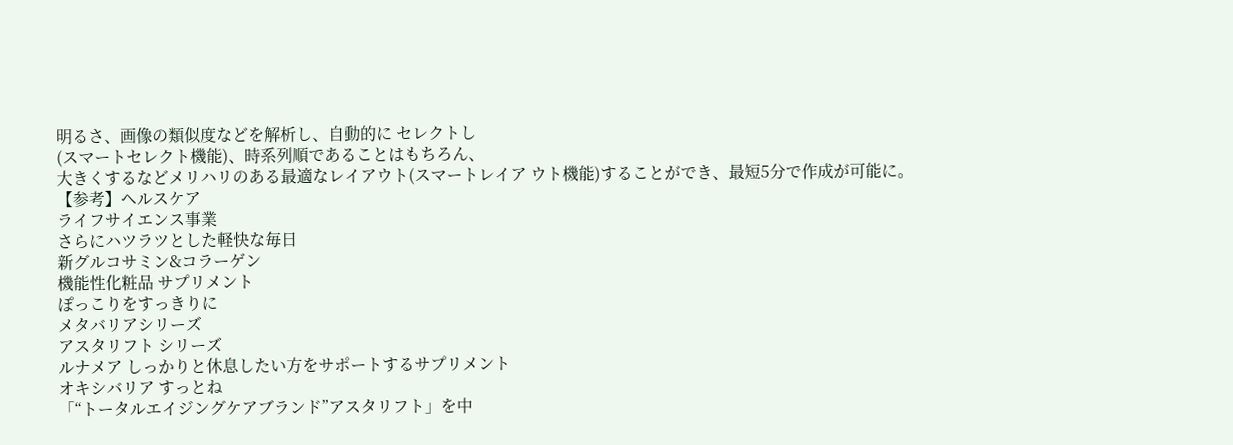明るさ、画像の類似度などを解析し、自動的に セレクトし
(スマートセレクト機能)、時系列順であることはもちろん、
大きくするなどメリハリのある最適なレイアウト(スマートレイア ウト機能)することができ、最短5分で作成が可能に。
【参考】ヘルスケア
ライフサイエンス事業
さらにハツラツとした軽快な毎日
新グルコサミン&コラーゲン
機能性化粧品 サプリメント
ぽっこりをすっきりに
メタバリアシリーズ
アスタリフト シリーズ
ルナメア しっかりと休息したい方をサポートするサプリメント
オキシバリア すっとね
「“トータルエイジングケアブランド”アスタリフト」を中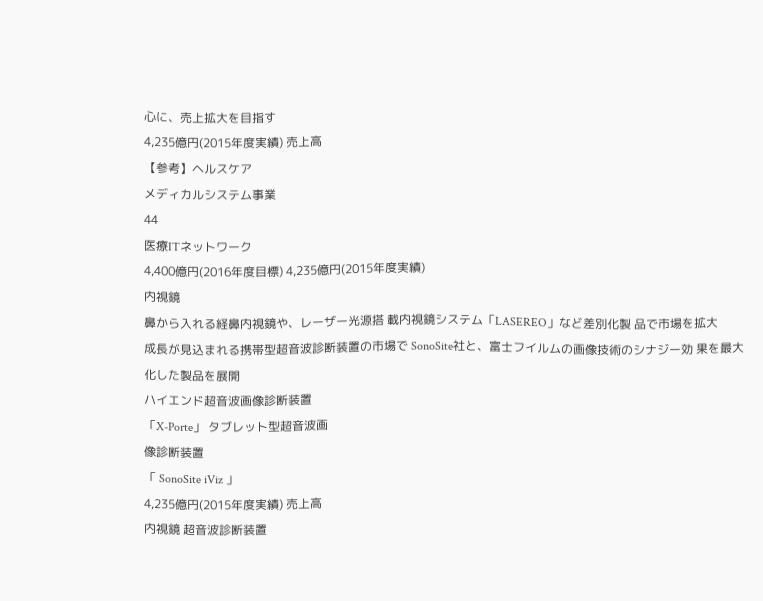心に、売上拡大を目指す
4,235億円(2015年度実績) 売上高
【参考】ヘルスケア
メディカルシステム事業
44
医療ITネットワーク
4,400億円(2016年度目標) 4,235億円(2015年度実績)
内視鏡
鼻から入れる経鼻内視鏡や、レーザー光源搭 載内視鏡システム「LASEREO」など差別化製 品で市場を拡大
成長が見込まれる携帯型超音波診断装置の市場で SonoSite社と、富士フイルムの画像技術のシナジー効 果を最大化した製品を展開
ハイエンド超音波画像診断装置
「X-Porte」 タブレット型超音波画
像診断装置
「 SonoSite iViz 」
4,235億円(2015年度実績) 売上高
内視鏡 超音波診断装置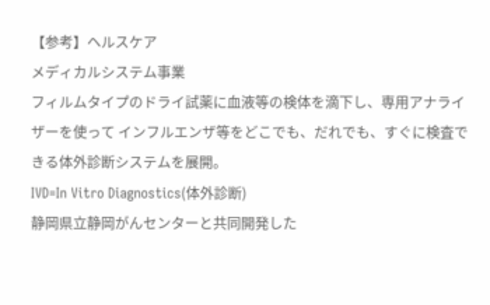【参考】ヘルスケア
メディカルシステム事業
フィルムタイプのドライ試薬に血液等の検体を滴下し、専用アナライザーを使って インフルエンザ等をどこでも、だれでも、すぐに検査できる体外診断システムを展開。
IVD=In Vitro Diagnostics(体外診断)
静岡県立静岡がんセンターと共同開発した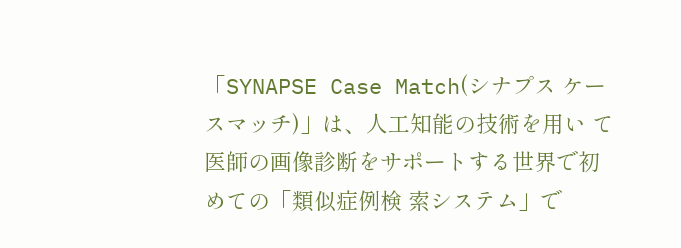「SYNAPSE Case Match(シナプス ケースマッチ)」は、人工知能の技術を用い て医師の画像診断をサポートする世界で初めての「類似症例検 索システム」で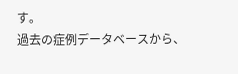す。
過去の症例データベースから、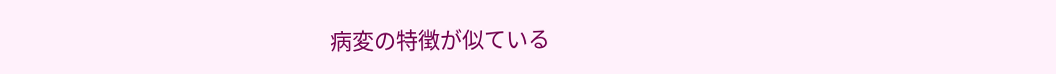病変の特徴が似ている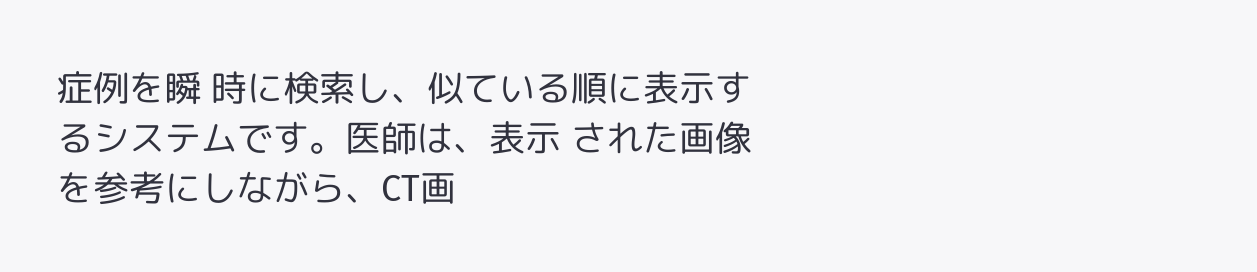症例を瞬 時に検索し、似ている順に表示するシステムです。医師は、表示 された画像を参考にしながら、CT画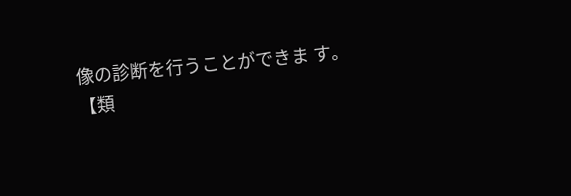像の診断を行うことができま す。
【類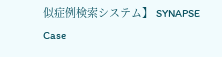似症例検索システム】 SYNAPSE Case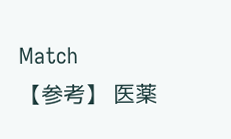Match
【参考】 医薬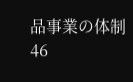品事業の体制
46